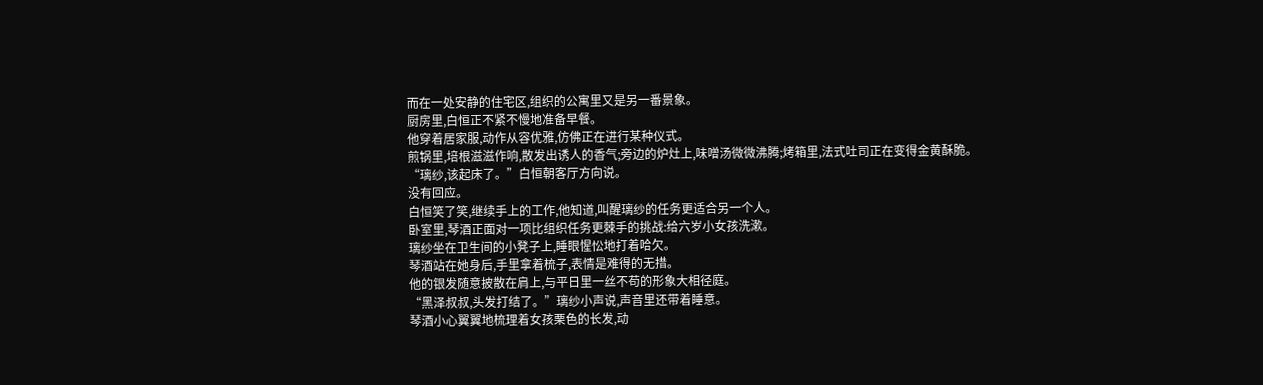而在一处安静的住宅区,组织的公寓里又是另一番景象。
厨房里,白恒正不紧不慢地准备早餐。
他穿着居家服,动作从容优雅,仿佛正在进行某种仪式。
煎锅里,培根滋滋作响,散发出诱人的香气;旁边的炉灶上,味噌汤微微沸腾;烤箱里,法式吐司正在变得金黄酥脆。
“璃纱,该起床了。”白恒朝客厅方向说。
没有回应。
白恒笑了笑,继续手上的工作,他知道,叫醒璃纱的任务更适合另一个人。
卧室里,琴酒正面对一项比组织任务更棘手的挑战:给六岁小女孩洗漱。
璃纱坐在卫生间的小凳子上,睡眼惺忪地打着哈欠。
琴酒站在她身后,手里拿着梳子,表情是难得的无措。
他的银发随意披散在肩上,与平日里一丝不苟的形象大相径庭。
“黑泽叔叔,头发打结了。”璃纱小声说,声音里还带着睡意。
琴酒小心翼翼地梳理着女孩栗色的长发,动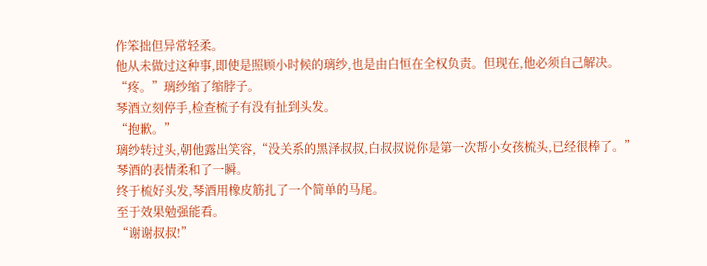作笨拙但异常轻柔。
他从未做过这种事,即使是照顾小时候的璃纱,也是由白恒在全权负责。但现在,他必须自己解决。
“疼。”璃纱缩了缩脖子。
琴酒立刻停手,检查梳子有没有扯到头发。
“抱歉。”
璃纱转过头,朝他露出笑容,“没关系的黑泽叔叔,白叔叔说你是第一次帮小女孩梳头,已经很棒了。”
琴酒的表情柔和了一瞬。
终于梳好头发,琴酒用橡皮筋扎了一个简单的马尾。
至于效果勉强能看。
“谢谢叔叔!”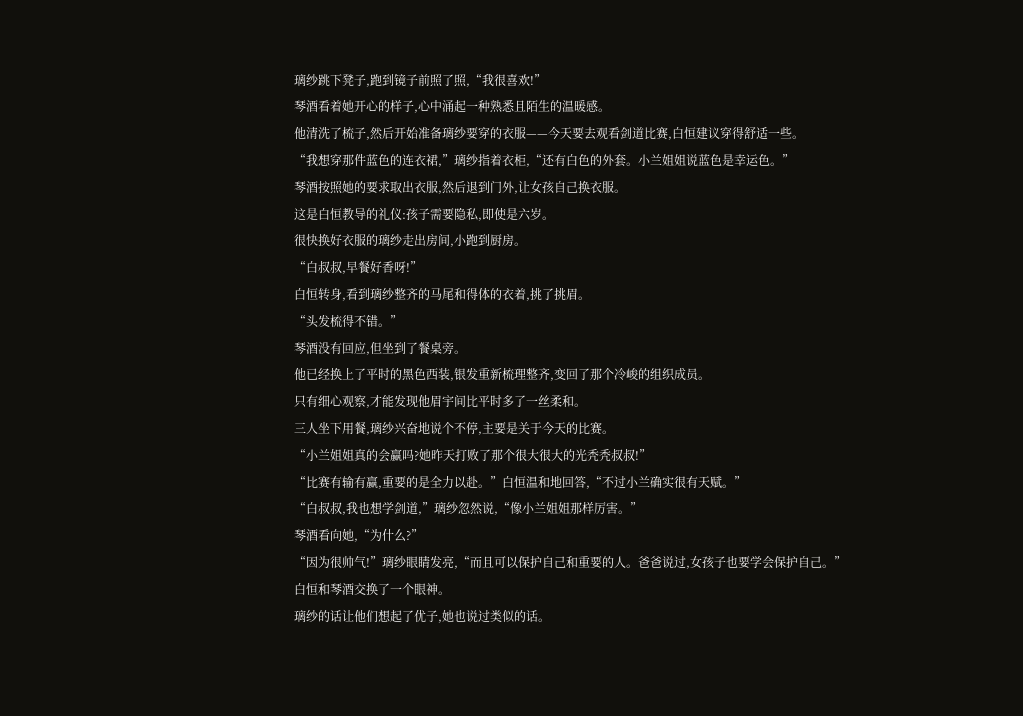璃纱跳下凳子,跑到镜子前照了照,“我很喜欢!”
琴酒看着她开心的样子,心中涌起一种熟悉且陌生的温暖感。
他清洗了梳子,然后开始准备璃纱要穿的衣服——今天要去观看剑道比赛,白恒建议穿得舒适一些。
“我想穿那件蓝色的连衣裙,”璃纱指着衣柜,“还有白色的外套。小兰姐姐说蓝色是幸运色。”
琴酒按照她的要求取出衣服,然后退到门外,让女孩自己换衣服。
这是白恒教导的礼仪:孩子需要隐私,即使是六岁。
很快换好衣服的璃纱走出房间,小跑到厨房。
“白叔叔,早餐好香呀!”
白恒转身,看到璃纱整齐的马尾和得体的衣着,挑了挑眉。
“头发梳得不错。”
琴酒没有回应,但坐到了餐桌旁。
他已经换上了平时的黑色西装,银发重新梳理整齐,变回了那个冷峻的组织成员。
只有细心观察,才能发现他眉宇间比平时多了一丝柔和。
三人坐下用餐,璃纱兴奋地说个不停,主要是关于今天的比赛。
“小兰姐姐真的会赢吗?她昨天打败了那个很大很大的光秃秃叔叔!”
“比赛有输有赢,重要的是全力以赴。”白恒温和地回答,“不过小兰确实很有天赋。”
“白叔叔,我也想学剑道,”璃纱忽然说,“像小兰姐姐那样厉害。”
琴酒看向她,“为什么?”
“因为很帅气!”璃纱眼睛发亮,“而且可以保护自己和重要的人。爸爸说过,女孩子也要学会保护自己。”
白恒和琴酒交换了一个眼神。
璃纱的话让他们想起了优子,她也说过类似的话。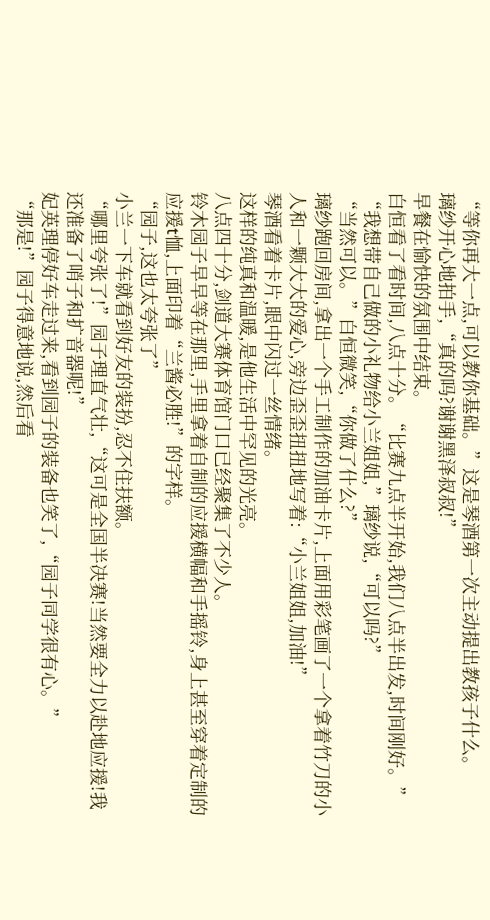“等你再大一点,可以教你基础。”这是琴酒第一次主动提出教孩子什么。
璃纱开心地拍手,“真的吗?谢谢黑泽叔叔!”
早餐在愉快的氛围中结束。
白恒看了看时间,八点十分。“比赛九点半开始,我们八点半出发,时间刚好。”
“我想带自己做的小礼物给小兰姐姐,”璃纱说,“可以吗?”
“当然可以。”白恒微笑,“你做了什么?”
璃纱跑回房间,拿出一个手工制作的加油卡片,上面用彩笔画了一个拿着竹刀的小人和一颗大大的爱心,旁边歪歪扭扭地写着:“小兰姐姐,加油!”
琴酒看着卡片,眼中闪过一丝情绪。
这样的纯真和温暖,是他生活中罕见的光亮。
八点四十分,剑道大赛体育馆门口已经聚集了不少人。
铃木园子早早等在那里,手里拿着自制的应援横幅和手摇铃,身上甚至穿着定制的应援t恤,上面印着“兰酱必胜!”的字样。
“园子,这也太夸张了”
小兰一下车就看到好友的装扮,忍不住扶额。
“哪里夸张了!”园子理直气壮,“这可是全国半决赛!当然要全力以赴地应援!我还准备了哨子和扩音器呢!”
妃英理停好车走过来,看到园子的装备也笑了,“园子同学很有心。”
“那是!”园子得意地说,然后看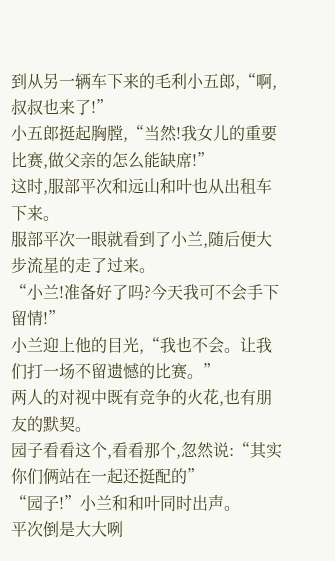到从另一辆车下来的毛利小五郎,“啊,叔叔也来了!”
小五郎挺起胸膛,“当然!我女儿的重要比赛,做父亲的怎么能缺席!”
这时,服部平次和远山和叶也从出租车下来。
服部平次一眼就看到了小兰,随后便大步流星的走了过来。
“小兰!准备好了吗?今天我可不会手下留情!”
小兰迎上他的目光,“我也不会。让我们打一场不留遗憾的比赛。”
两人的对视中既有竞争的火花,也有朋友的默契。
园子看看这个,看看那个,忽然说:“其实你们俩站在一起还挺配的”
“园子!”小兰和和叶同时出声。
平次倒是大大咧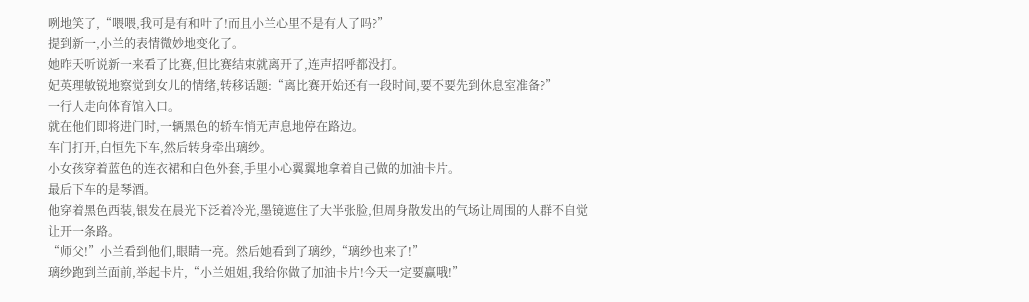咧地笑了,“喂喂,我可是有和叶了!而且小兰心里不是有人了吗?”
提到新一,小兰的表情微妙地变化了。
她昨天听说新一来看了比赛,但比赛结束就离开了,连声招呼都没打。
妃英理敏锐地察觉到女儿的情绪,转移话题:“离比赛开始还有一段时间,要不要先到休息室准备?”
一行人走向体育馆入口。
就在他们即将进门时,一辆黑色的轿车悄无声息地停在路边。
车门打开,白恒先下车,然后转身牵出璃纱。
小女孩穿着蓝色的连衣裙和白色外套,手里小心翼翼地拿着自己做的加油卡片。
最后下车的是琴酒。
他穿着黑色西装,银发在晨光下泛着冷光,墨镜遮住了大半张脸,但周身散发出的气场让周围的人群不自觉让开一条路。
“师父!”小兰看到他们,眼睛一亮。然后她看到了璃纱,“璃纱也来了!”
璃纱跑到兰面前,举起卡片,“小兰姐姐,我给你做了加油卡片!今天一定要赢哦!”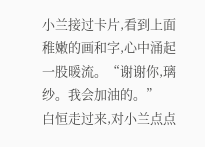小兰接过卡片,看到上面稚嫩的画和字,心中涌起一股暖流。“谢谢你,璃纱。我会加油的。”
白恒走过来,对小兰点点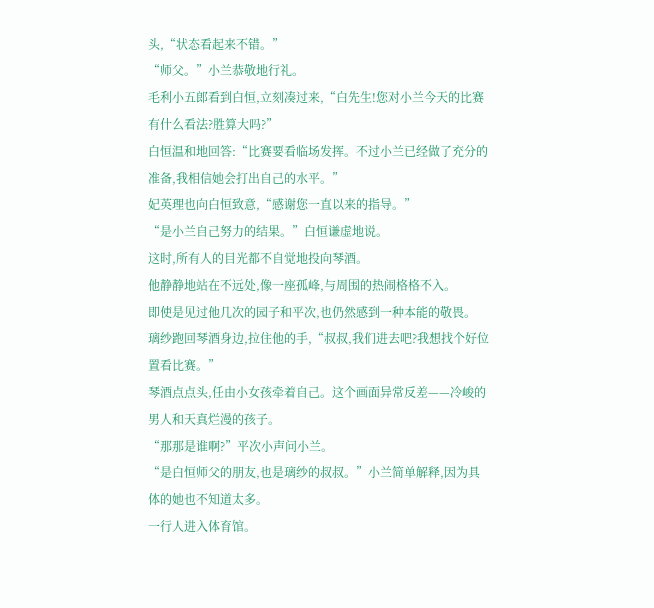头,“状态看起来不错。”
“师父。”小兰恭敬地行礼。
毛利小五郎看到白恒,立刻凑过来,“白先生!您对小兰今天的比赛有什么看法?胜算大吗?”
白恒温和地回答:“比赛要看临场发挥。不过小兰已经做了充分的准备,我相信她会打出自己的水平。”
妃英理也向白恒致意,“感谢您一直以来的指导。”
“是小兰自己努力的结果。”白恒谦虚地说。
这时,所有人的目光都不自觉地投向琴酒。
他静静地站在不远处,像一座孤峰,与周围的热闹格格不入。
即使是见过他几次的园子和平次,也仍然感到一种本能的敬畏。
璃纱跑回琴酒身边,拉住他的手,“叔叔,我们进去吧?我想找个好位置看比赛。”
琴酒点点头,任由小女孩牵着自己。这个画面异常反差——冷峻的男人和天真烂漫的孩子。
“那那是谁啊?”平次小声问小兰。
“是白恒师父的朋友,也是璃纱的叔叔。”小兰简单解释,因为具体的她也不知道太多。
一行人进入体育馆。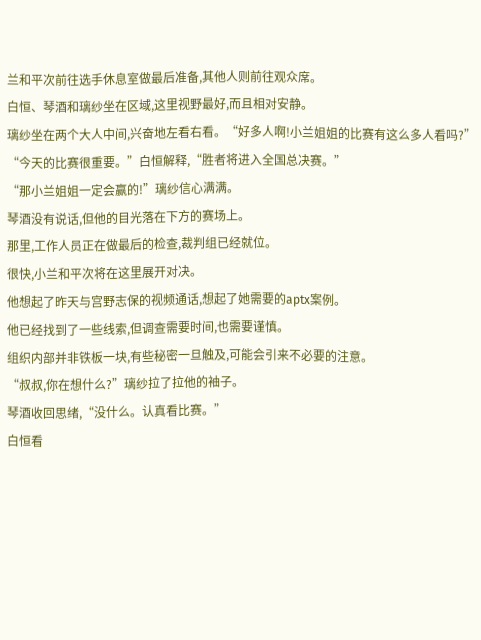兰和平次前往选手休息室做最后准备,其他人则前往观众席。
白恒、琴酒和璃纱坐在区域,这里视野最好,而且相对安静。
璃纱坐在两个大人中间,兴奋地左看右看。“好多人啊!小兰姐姐的比赛有这么多人看吗?”
“今天的比赛很重要。”白恒解释,“胜者将进入全国总决赛。”
“那小兰姐姐一定会赢的!”璃纱信心满满。
琴酒没有说话,但他的目光落在下方的赛场上。
那里,工作人员正在做最后的检查,裁判组已经就位。
很快,小兰和平次将在这里展开对决。
他想起了昨天与宫野志保的视频通话,想起了她需要的aptx案例。
他已经找到了一些线索,但调查需要时间,也需要谨慎。
组织内部并非铁板一块,有些秘密一旦触及,可能会引来不必要的注意。
“叔叔,你在想什么?”璃纱拉了拉他的袖子。
琴酒收回思绪,“没什么。认真看比赛。”
白恒看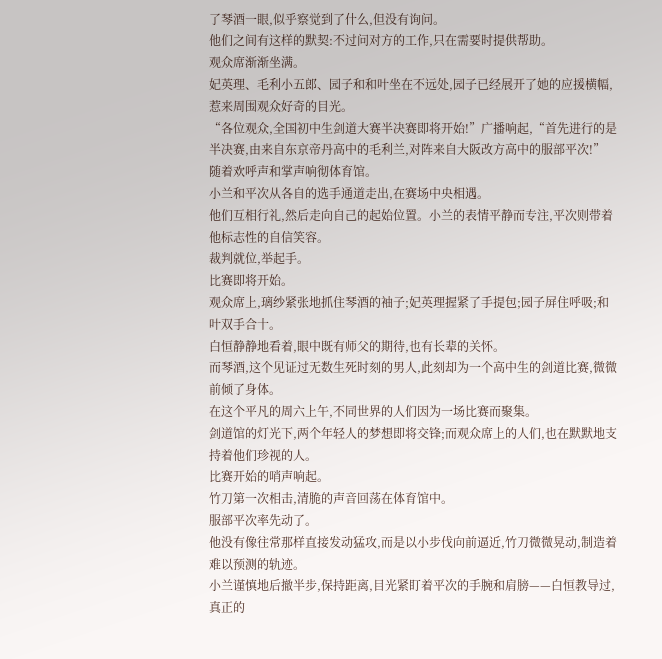了琴酒一眼,似乎察觉到了什么,但没有询问。
他们之间有这样的默契:不过问对方的工作,只在需要时提供帮助。
观众席渐渐坐满。
妃英理、毛利小五郎、园子和和叶坐在不远处,园子已经展开了她的应援横幅,惹来周围观众好奇的目光。
“各位观众,全国初中生剑道大赛半决赛即将开始!”广播响起,“首先进行的是半决赛,由来自东京帝丹高中的毛利兰,对阵来自大阪改方高中的服部平次!”
随着欢呼声和掌声响彻体育馆。
小兰和平次从各自的选手通道走出,在赛场中央相遇。
他们互相行礼,然后走向自己的起始位置。小兰的表情平静而专注,平次则带着他标志性的自信笑容。
裁判就位,举起手。
比赛即将开始。
观众席上,璃纱紧张地抓住琴酒的袖子;妃英理握紧了手提包;园子屏住呼吸;和叶双手合十。
白恒静静地看着,眼中既有师父的期待,也有长辈的关怀。
而琴酒,这个见证过无数生死时刻的男人,此刻却为一个高中生的剑道比赛,微微前倾了身体。
在这个平凡的周六上午,不同世界的人们因为一场比赛而聚集。
剑道馆的灯光下,两个年轻人的梦想即将交锋;而观众席上的人们,也在默默地支持着他们珍视的人。
比赛开始的哨声响起。
竹刀第一次相击,清脆的声音回荡在体育馆中。
服部平次率先动了。
他没有像往常那样直接发动猛攻,而是以小步伐向前逼近,竹刀微微晃动,制造着难以预测的轨迹。
小兰谨慎地后撤半步,保持距离,目光紧盯着平次的手腕和肩膀——白恒教导过,真正的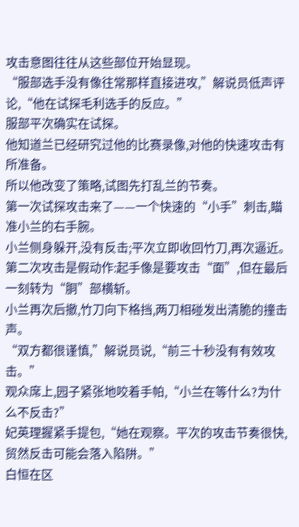攻击意图往往从这些部位开始显现。
“服部选手没有像往常那样直接进攻,”解说员低声评论,“他在试探毛利选手的反应。”
服部平次确实在试探。
他知道兰已经研究过他的比赛录像,对他的快速攻击有所准备。
所以他改变了策略,试图先打乱兰的节奏。
第一次试探攻击来了——一个快速的“小手”刺击,瞄准小兰的右手腕。
小兰侧身躲开,没有反击;平次立即收回竹刀,再次逼近。
第二次攻击是假动作:起手像是要攻击“面”,但在最后一刻转为“胴”部横斩。
小兰再次后撤,竹刀向下格挡,两刀相碰发出清脆的撞击声。
“双方都很谨慎,”解说员说,“前三十秒没有有效攻击。”
观众席上,园子紧张地咬着手帕,“小兰在等什么?为什么不反击?”
妃英理握紧手提包,“她在观察。平次的攻击节奏很快,贸然反击可能会落入陷阱。”
白恒在区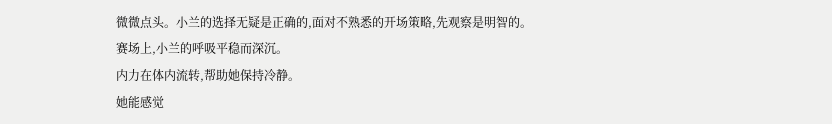微微点头。小兰的选择无疑是正确的,面对不熟悉的开场策略,先观察是明智的。
赛场上,小兰的呼吸平稳而深沉。
内力在体内流转,帮助她保持冷静。
她能感觉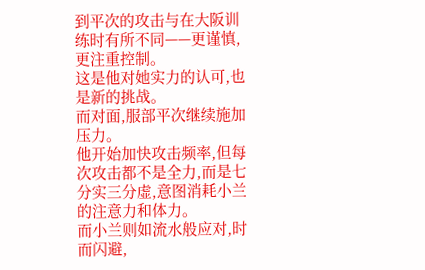到平次的攻击与在大阪训练时有所不同——更谨慎,更注重控制。
这是他对她实力的认可,也是新的挑战。
而对面,服部平次继续施加压力。
他开始加快攻击频率,但每次攻击都不是全力,而是七分实三分虚,意图消耗小兰的注意力和体力。
而小兰则如流水般应对,时而闪避,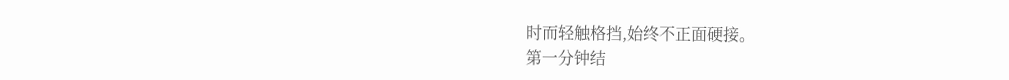时而轻触格挡,始终不正面硬接。
第一分钟结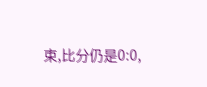束,比分仍是0:0,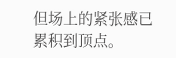但场上的紧张感已累积到顶点。